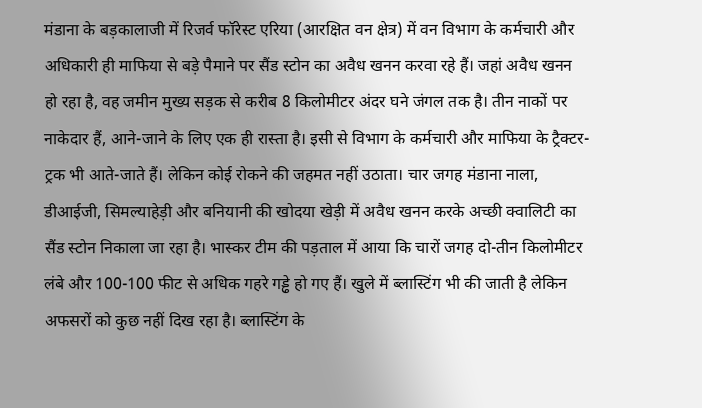मंडाना के बड़कालाजी में रिजर्व फॉरेस्ट एरिया (आरक्षित वन क्षेत्र) में वन विभाग के कर्मचारी और अधिकारी ही माफिया से बड़े पैमाने पर सैंड स्टोन का अवैध खनन करवा रहे हैं। जहां अवैध खनन हो रहा है, वह जमीन मुख्य सड़क से करीब 8 किलोमीटर अंदर घने जंगल तक है। तीन नाकों पर नाकेदार हैं, आने-जाने के लिए एक ही रास्ता है। इसी से विभाग के कर्मचारी और माफिया के ट्रैक्टर-ट्रक भी आते-जाते हैं। लेकिन कोई रोकने की जहमत नहीं उठाता। चार जगह मंडाना नाला, डीआईजी, सिमल्याहेड़ी और बनियानी की खोदया खेड़ी में अवैध खनन करके अच्छी क्वालिटी का सैंड स्टोन निकाला जा रहा है। भास्कर टीम की पड़ताल में आया कि चारों जगह दो-तीन किलोमीटर लंबे और 100-100 फीट से अधिक गहरे गड्ढे हो गए हैं। खुले में ब्लास्टिंग भी की जाती है लेकिन अफसरों को कुछ नहीं दिख रहा है। ब्लास्टिंग के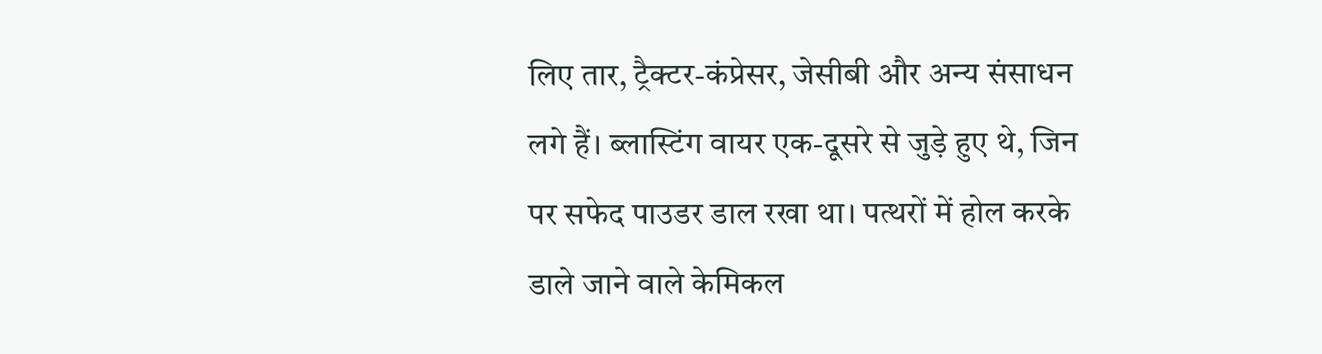लिए तार, ट्रैक्टर-कंप्रेसर, जेसीबी और अन्य संसाधन लगे हैं। ब्लास्टिंग वायर एक-दूसरे से जुड़े हुए थे, जिन पर सफेद पाउडर डाल रखा था। पत्थरों में होल करके डाले जाने वाले केमिकल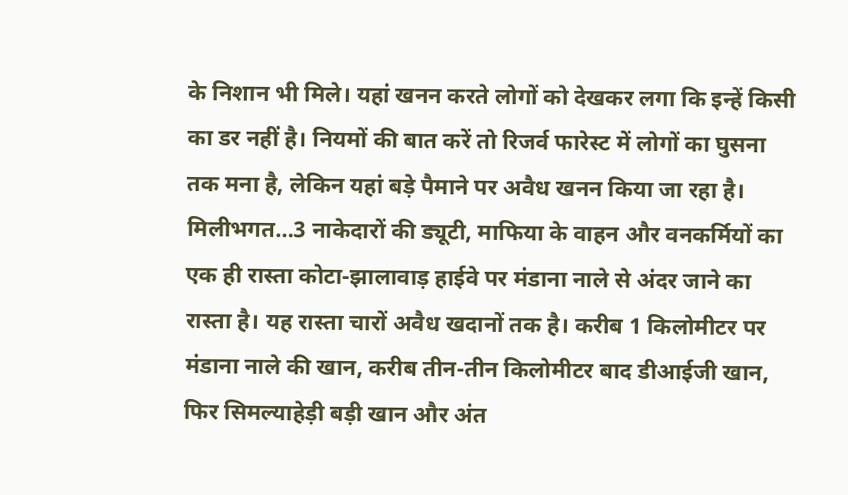के निशान भी मिले। यहां खनन करते लोगों को देखकर लगा कि इन्हें किसी का डर नहीं है। नियमों की बात करें तो रिजर्व फारेस्ट में लोगों का घुसना तक मना है, लेकिन यहां बड़े पैमाने पर अवैध खनन किया जा रहा है। मिलीभगत…3 नाकेदारों की ड्यूटी, माफिया के वाहन और वनकर्मियों का एक ही रास्ता कोटा-झालावाड़ हाईवे पर मंडाना नाले से अंदर जाने का रास्ता है। यह रास्ता चारों अवैध खदानों तक है। करीब 1 किलोमीटर पर मंडाना नाले की खान, करीब तीन-तीन किलोमीटर बाद डीआईजी खान, फिर सिमल्याहेड़ी बड़ी खान और अंत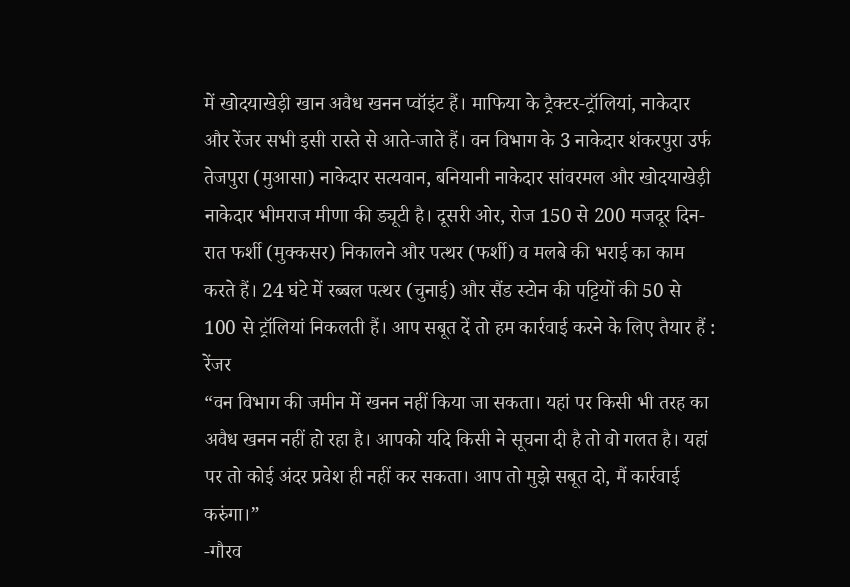में खोदयाखेड़ी खान अवैध खनन प्वॉइंट हैं। माफिया के ट्रैक्टर-ट्रॉलियां, नाकेदार और रेंजर सभी इसी रास्ते से आते-जाते हैं। वन विभाग के 3 नाकेदार शंकरपुरा उर्फ तेजपुरा (मुआसा) नाकेदार सत्यवान, बनियानी नाकेदार सांवरमल और खोदयाखेड़ी नाकेदार भीमराज मीणा की ड्यूटी है। दूसरी ओर, रोज 150 से 200 मजदूर दिन-रात फर्शी (मुक्कसर) निकालने और पत्थर (फर्शी) व मलबे की भराई का काम करते हैं। 24 घंटे में रब्बल पत्थर (चुनाई) और सैंड स्टोन की पट्टियों की 50 से 100 से ट्रॉलियां निकलती हैं। आप सबूत दें तो हम कार्रवाई करने के लिए तैयार हैं : रेंजर
“वन विभाग की जमीन में खनन नहीं किया जा सकता। यहां पर किसी भी तरह का अवैध खनन नहीं हो रहा है। आपको यदि किसी ने सूचना दी है तो वो गलत है। यहां पर तो कोई अंदर प्रवेश ही नहीं कर सकता। आप तो मुझे सबूत दो, मैं कार्रवाई करुंगा।”
-गौरव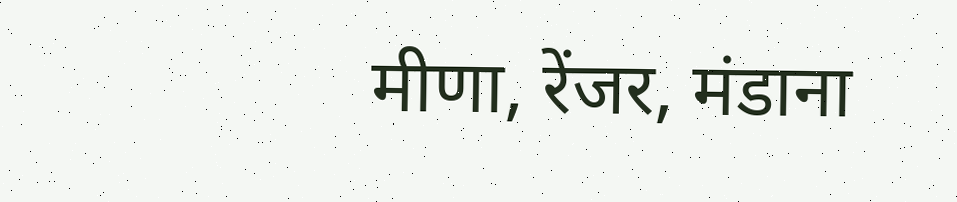मीणा, रेंजर, मंडाना